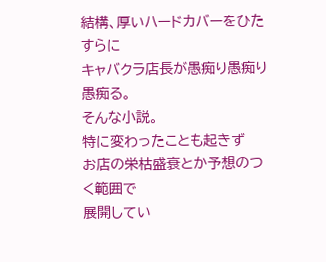結構、厚いハードカバーをひたすらに
キャバクラ店長が愚痴り愚痴り愚痴る。
そんな小説。
特に変わったことも起きず
お店の栄枯盛衰とか予想のつく範囲で
展開してい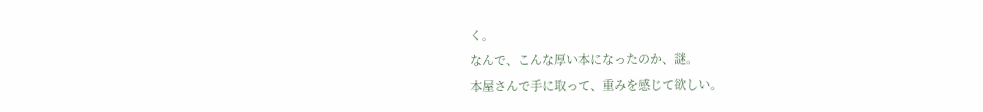く。
なんで、こんな厚い本になったのか、謎。
本屋さんで手に取って、重みを感じて欲しい。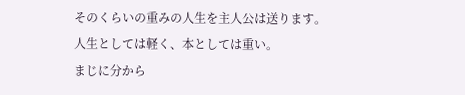そのくらいの重みの人生を主人公は送ります。
人生としては軽く、本としては重い。
まじに分から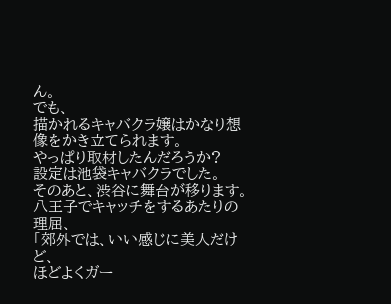ん。
でも、
描かれるキャバクラ嬢はかなり想像をかき立てられます。
やっぱり取材したんだろうか?
設定は池袋キャバクラでした。
そのあと、渋谷に舞台が移ります。
八王子でキャッチをするあたりの理屈、
「郊外では、いい感じに美人だけど、
ほどよくガー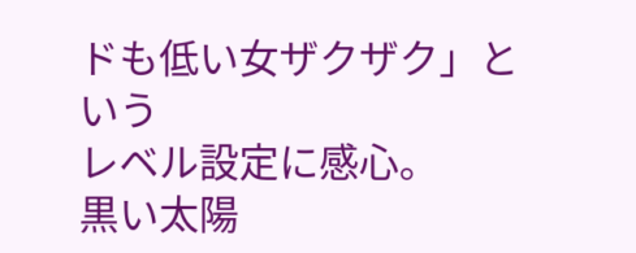ドも低い女ザクザク」という
レベル設定に感心。
黒い太陽